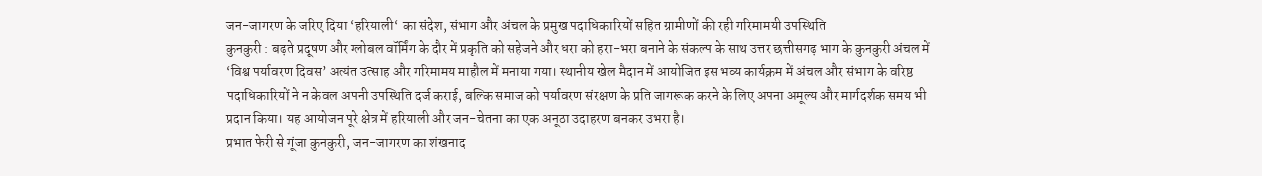जन-जागरण के जरिए दिया ‘हरियाली‘ का संदेश, संभाग और अंचल के प्रमुख पदाधिकारियों सहित ग्रामीणों की रही गरिमामयी उपस्थिति
कुनकुरी : बढ़ते प्रदूषण और ग्लोबल वॉर्मिंग के दौर में प्रकृति को सहेजने और धरा को हरा-भरा बनाने के संकल्प के साथ उत्तर छत्तीसगढ़ भाग के कुनकुरी अंचल में ‘विश्व पर्यावरण दिवस’ अत्यंत उत्साह और गरिमामय माहौल में मनाया गया। स्थानीय खेल मैदान में आयोजित इस भव्य कार्यक्रम में अंचल और संभाग के वरिष्ठ पदाधिकारियों ने न केवल अपनी उपस्थिति दर्ज कराई, बल्कि समाज को पर्यावरण संरक्षण के प्रति जागरूक करने के लिए अपना अमूल्य और मार्गदर्शक समय भी प्रदान किया। यह आयोजन पूरे क्षेत्र में हरियाली और जन-चेतना का एक अनूठा उदाहरण बनकर उभरा है।
प्रभात फेरी से गूंजा कुनकुरी, जन-जागरण का शंखनाद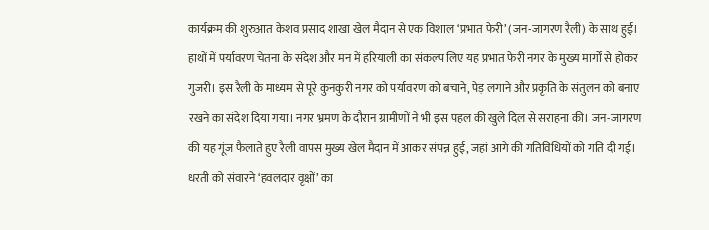कार्यक्रम की शुरुआत केशव प्रसाद शाखा खेल मैदान से एक विशाल ‘प्रभात फेरी’ (जन-जागरण रैली) के साथ हुई। हाथों में पर्यावरण चेतना के संदेश और मन में हरियाली का संकल्प लिए यह प्रभात फेरी नगर के मुख्य मार्गों से होकर गुजरी। इस रैली के माध्यम से पूरे कुनकुरी नगर को पर्यावरण को बचाने, पेड़ लगाने और प्रकृति के संतुलन को बनाए रखने का संदेश दिया गया। नगर भ्रमण के दौरान ग्रामीणों ने भी इस पहल की खुले दिल से सराहना की। जन-जागरण की यह गूंज फैलाते हुए रैली वापस मुख्य खेल मैदान में आकर संपन्न हुई, जहां आगे की गतिविधियों को गति दी गई।
धरती को संवारने ‘हवलदार वृक्षों’ का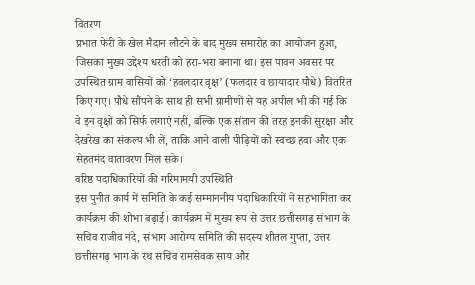वितरण
प्रभात फेरी के खेल मैदान लौटने के बाद मुख्य समारोह का आयोजन हुआ, जिसका मुख्य उद्देश्य धरती को हरा-भरा बनाना था। इस पावन अवसर पर उपस्थित ग्राम वासियों को ‘हवलदार वृक्ष’ (फलदार व छायादार पौधे) वितरित किए गए। पौधे सौंपने के साथ ही सभी ग्रामीणों से यह अपील भी की गई कि वे इन वृक्षों को सिर्फ लगाएं नहीं, बल्कि एक संतान की तरह इनकी सुरक्षा और देखरेख का संकल्प भी लें, ताकि आने वाली पीढ़ियों को स्वच्छ हवा और एक सेहतमंद वातावरण मिल सके।
वरिष्ठ पदाधिकारियों की गरिमामयी उपस्थिति
इस पुनीत कार्य में समिति के कई सम्माननीय पदाधिकारियों ने सहभागिता कर कार्यक्रम की शोभा बढ़ाई। कार्यक्रम में मुख्य रूप से उत्तर छत्तीसगढ़ संभाग के सचिव राजीव नंदे, संभाग आरोग्य समिति की सदस्य शीतल गुप्ता, उत्तर छत्तीसगढ़ भाग के रथ सचिव रामसेवक साय और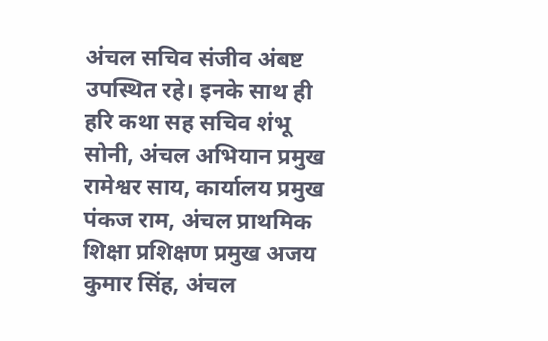अंचल सचिव संजीव अंबष्ट उपस्थित रहे। इनके साथ ही हरि कथा सह सचिव शंभू सोनी, अंचल अभियान प्रमुख रामेश्वर साय, कार्यालय प्रमुख पंकज राम, अंचल प्राथमिक शिक्षा प्रशिक्षण प्रमुख अजय कुमार सिंह, अंचल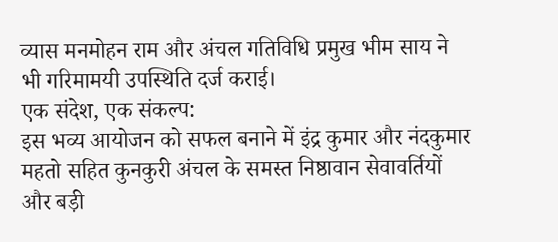व्यास मनमोहन राम और अंचल गतिविधि प्रमुख भीम साय ने भी गरिमामयी उपस्थिति दर्ज कराई।
एक संदेश, एक संकल्प:
इस भव्य आयोजन को सफल बनाने में इंद्र कुमार और नंदकुमार महतो सहित कुनकुरी अंचल के समस्त निष्ठावान सेवावर्तियों और बड़ी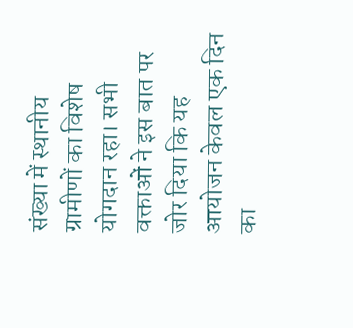संख्या में स्थानीय ग्रामीणों का विशेष योगदान रहा। सभी वक्ताओं ने इस बात पर जोर दिया कि यह आयोजन केवल एक दिन का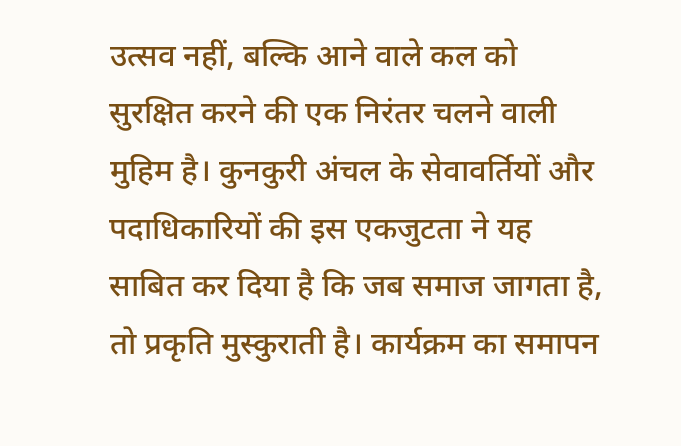उत्सव नहीं, बल्कि आने वाले कल को सुरक्षित करने की एक निरंतर चलने वाली मुहिम है। कुनकुरी अंचल के सेवावर्तियों और पदाधिकारियों की इस एकजुटता ने यह साबित कर दिया है कि जब समाज जागता है, तो प्रकृति मुस्कुराती है। कार्यक्रम का समापन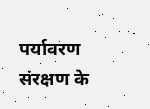पर्यावरण संरक्षण के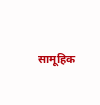सामूहिक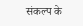संकल्प के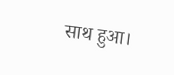साथ हुआ।